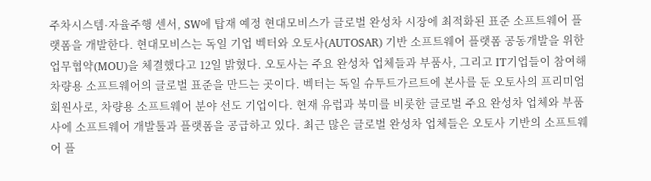주차시스템·자율주행 센서, SW에 탑재 예정 현대모비스가 글로벌 완성차 시장에 최적화된 표준 소프트웨어 플랫폼을 개발한다. 현대모비스는 독일 기업 벡터와 오토사(AUTOSAR) 기반 소프트웨어 플랫폼 공동개발을 위한 업무협약(MOU)을 체결했다고 12일 밝혔다. 오토사는 주요 완성차 업체들과 부품사, 그리고 IT기업들이 참여해 차량용 소프트웨어의 글로벌 표준을 만드는 곳이다. 벡터는 독일 슈투트가르트에 본사를 둔 오토사의 프리미엄 회원사로, 차량용 소프트웨어 분야 선도 기업이다. 현재 유럽과 북미를 비롯한 글로벌 주요 완성차 업체와 부품사에 소프트웨어 개발툴과 플랫폼을 공급하고 있다. 최근 많은 글로벌 완성차 업체들은 오토사 기반의 소프트웨어 플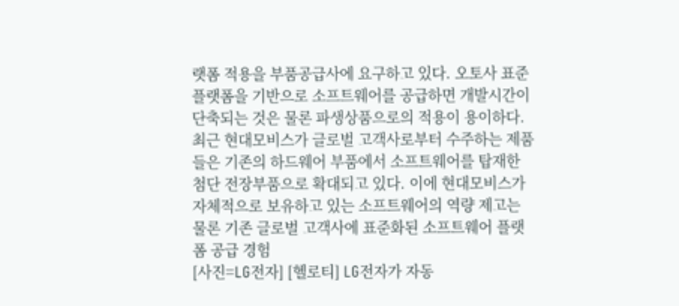랫폼 적용을 부품공급사에 요구하고 있다. 오토사 표준 플랫폼을 기반으로 소프트웨어를 공급하면 개발시간이 단축되는 것은 물론 파생상품으로의 적용이 용이하다. 최근 현대모비스가 글로벌 고객사로부터 수주하는 제품들은 기존의 하드웨어 부품에서 소프트웨어를 탑재한 첨단 전장부품으로 확대되고 있다. 이에 현대모비스가 자체적으로 보유하고 있는 소프트웨어의 역량 제고는 물론 기존 글로벌 고객사에 표준화된 소프트웨어 플랫폼 공급 경험
[사진=LG전자] [헬로티] LG전자가 자동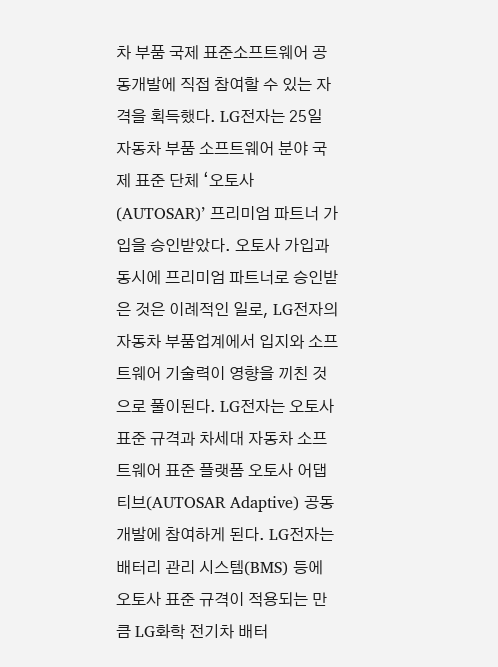차 부품 국제 표준소프트웨어 공동개발에 직접 참여할 수 있는 자격을 획득했다. LG전자는 25일 자동차 부품 소프트웨어 분야 국제 표준 단체 ‘오토사(AUTOSAR)’ 프리미엄 파트너 가입을 승인받았다. 오토사 가입과 동시에 프리미엄 파트너로 승인받은 것은 이례적인 일로, LG전자의 자동차 부품업계에서 입지와 소프트웨어 기술력이 영향을 끼친 것으로 풀이된다. LG전자는 오토사 표준 규격과 차세대 자동차 소프트웨어 표준 플랫폼 오토사 어댑티브(AUTOSAR Adaptive) 공동개발에 참여하게 된다. LG전자는 배터리 관리 시스템(BMS) 등에 오토사 표준 규격이 적용되는 만큼 LG화학 전기차 배터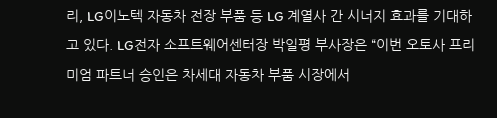리, LG이노텍 자동차 전장 부품 등 LG 계열사 간 시너지 효과를 기대하고 있다. LG전자 소프트웨어센터장 박일평 부사장은 “이번 오토사 프리미엄 파트너 승인은 차세대 자동차 부품 시장에서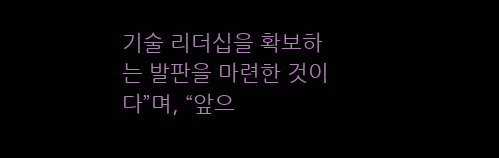기술 리더십을 확보하는 발판을 마련한 것이다”며, “앞으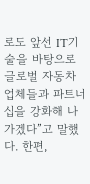로도 앞선 IT기술을 바탕으로 글로벌 자동차 업체들과 파트너십을 강화해 나가겠다”고 말했다. 한편,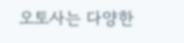오토사는 다양한